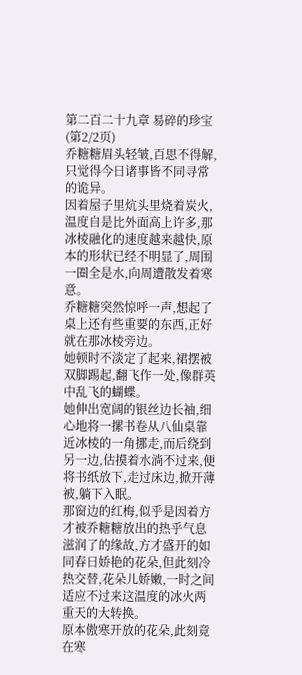第二百二十九章 易碎的珍宝 (第2/2页)
乔糖糖眉头轻皱,百思不得解,只觉得今日诸事皆不同寻常的诡异。
因着屋子里炕头里烧着炭火,温度自是比外面高上许多,那冰棱融化的速度越来越快,原本的形状已经不明显了,周围一圈全是水,向周遭散发着寒意。
乔糖糖突然惊呼一声,想起了桌上还有些重要的东西,正好就在那冰棱旁边。
她顿时不淡定了起来,裙摆被双脚踢起,翻飞作一处,像群英中乱飞的蝴蝶。
她伸出宽阔的银丝边长袖,细心地将一摞书卷从八仙桌靠近冰棱的一角挪走,而后绕到另一边,估摸着水淌不过来,便将书纸放下,走过床边,掀开薄被,躺下入眠。
那窗边的红梅,似乎是因着方才被乔糖糖放出的热乎气息滋润了的缘故,方才盛开的如同春日娇艳的花朵,但此刻冷热交替,花朵儿娇嫩,一时之间适应不过来这温度的冰火两重天的大转换。
原本傲寒开放的花朵,此刻竟在寒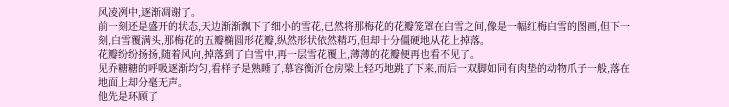风凌冽中,逐渐凋谢了。
前一刻还是盛开的状态,天边渐渐飘下了细小的雪花,已然将那梅花的花瓣笼罩在白雪之间,像是一幅红梅白雪的图画,但下一刻,白雪覆满头,那梅花的五瓣椭圆形花瓣,纵然形状依然精巧,但却十分僵硬地从花上掉落。
花瓣纷纷扬扬,随着风向,掉落到了白雪中,再一层雪花覆上,薄薄的花瓣便再也看不见了。
见乔糖糖的呼吸逐渐均匀,看样子是熟睡了,慕容衡沂仓房梁上轻巧地跳了下来,而后一双脚如同有肉垫的动物爪子一般,落在地面上却分毫无声。
他先是环顾了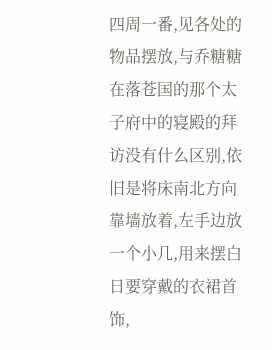四周一番,见各处的物品摆放,与乔糖糖在落苍国的那个太子府中的寝殿的拜访没有什么区别,依旧是将床南北方向靠墙放着,左手边放一个小几,用来摆白日要穿戴的衣裙首饰,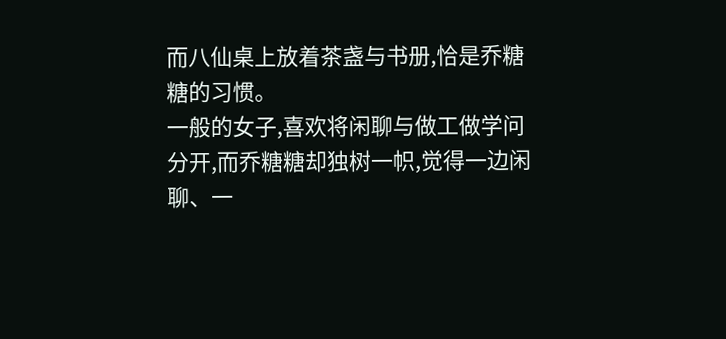而八仙桌上放着茶盏与书册,恰是乔糖糖的习惯。
一般的女子,喜欢将闲聊与做工做学问分开,而乔糖糖却独树一帜,觉得一边闲聊、一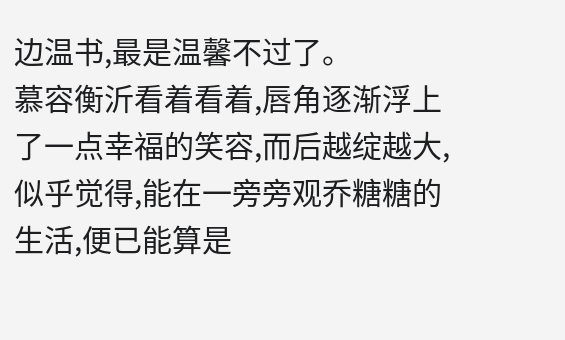边温书,最是温馨不过了。
慕容衡沂看着看着,唇角逐渐浮上了一点幸福的笑容,而后越绽越大,似乎觉得,能在一旁旁观乔糖糖的生活,便已能算是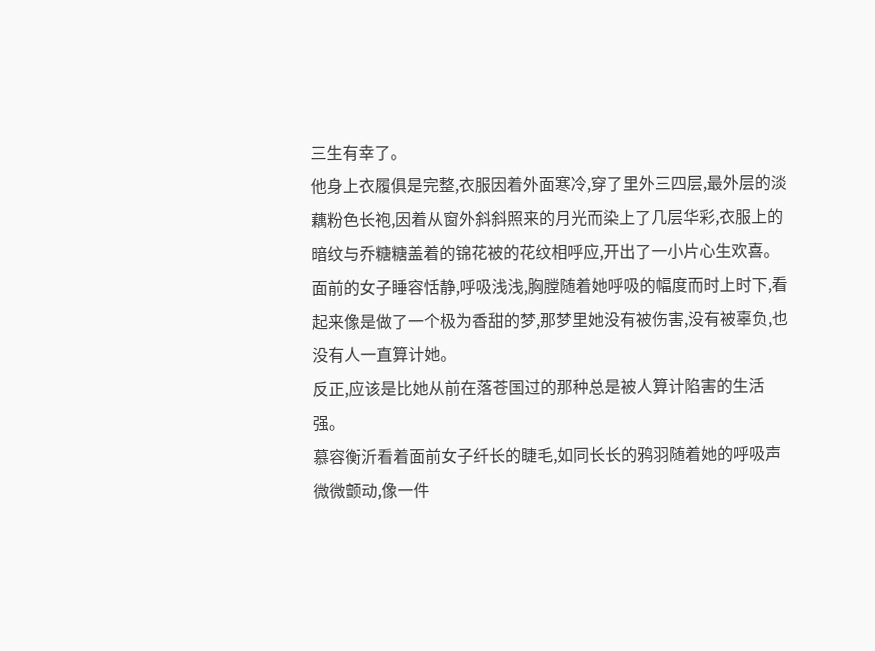三生有幸了。
他身上衣履俱是完整,衣服因着外面寒冷,穿了里外三四层,最外层的淡藕粉色长袍,因着从窗外斜斜照来的月光而染上了几层华彩,衣服上的暗纹与乔糖糖盖着的锦花被的花纹相呼应,开出了一小片心生欢喜。
面前的女子睡容恬静,呼吸浅浅,胸膛随着她呼吸的幅度而时上时下,看起来像是做了一个极为香甜的梦,那梦里她没有被伤害,没有被辜负,也没有人一直算计她。
反正,应该是比她从前在落苍国过的那种总是被人算计陷害的生活强。
慕容衡沂看着面前女子纤长的睫毛,如同长长的鸦羽随着她的呼吸声微微颤动,像一件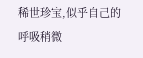稀世珍宝,似乎自己的呼吸稍微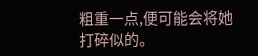粗重一点,便可能会将她打碎似的。